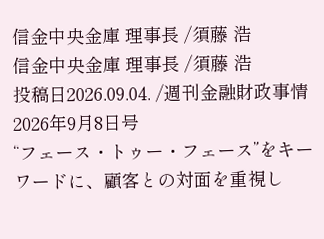信金中央金庫 理事長 /須藤 浩
信金中央金庫 理事長 /須藤 浩
投稿日2026.09.04. /週刊金融財政事情 2026年9月8日号
“フェース・トゥー・フェース”をキーワードに、顧客との対面を重視し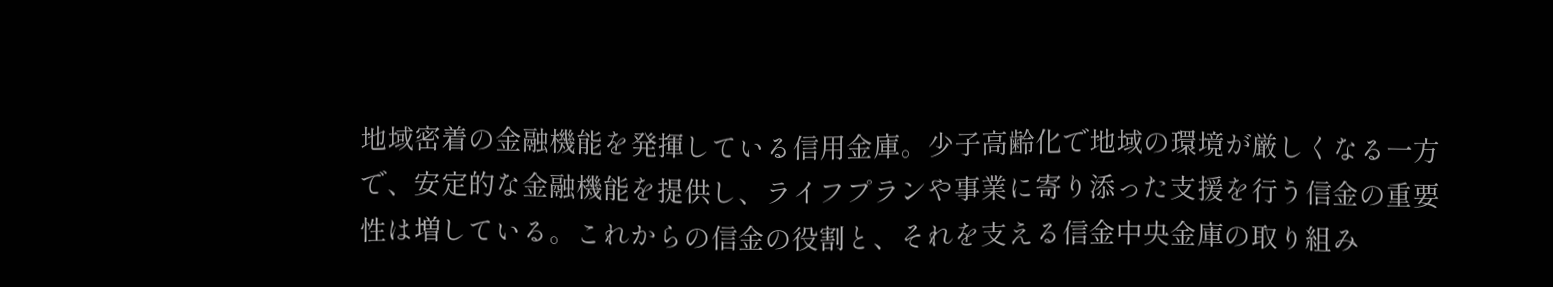地域密着の金融機能を発揮している信用金庫。少子高齢化で地域の環境が厳しくなる一方で、安定的な金融機能を提供し、ライフプランや事業に寄り添った支援を行う信金の重要性は増している。これからの信金の役割と、それを支える信金中央金庫の取り組み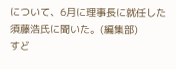について、6月に理事長に就任した須藤浩氏に聞いた。(編集部)
すど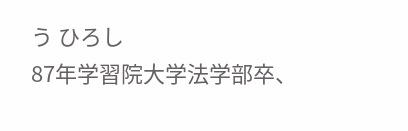う ひろし
87年学習院大学法学部卒、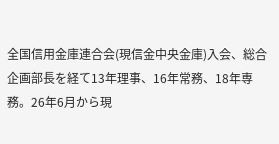全国信用金庫連合会(現信金中央金庫)入会、総合企画部長を経て13年理事、16年常務、18年専務。26年6月から現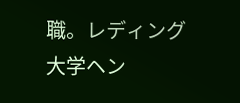職。レディング大学ヘン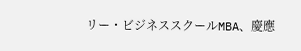リー・ビジネススクールMBA、慶應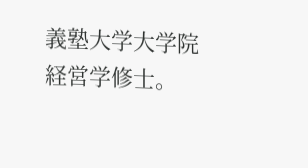義塾大学大学院経営学修士。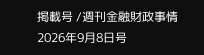掲載号 /週刊金融財政事情 2026年9月8日号